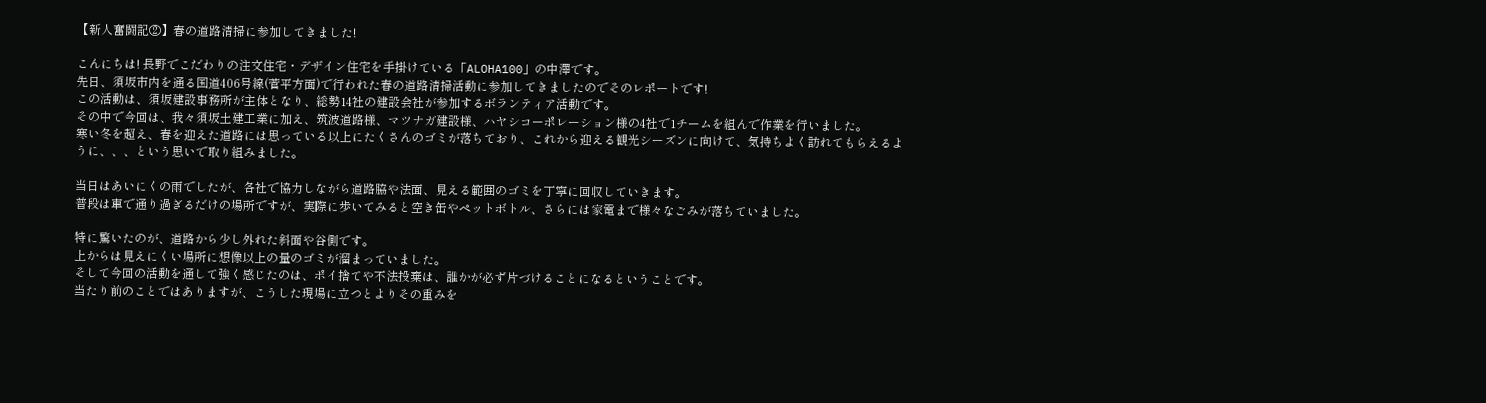【新人奮闘記②】春の道路清掃に参加してきました!

こんにちは! 長野でこだわりの注文住宅・デザイン住宅を手掛けている「ALOHA100」の中澤です。
先日、須坂市内を通る国道406号線(菅平方面)で行われた春の道路清掃活動に参加してきましたのでそのレポートです!
この活動は、須坂建設事務所が主体となり、総勢14社の建設会社が参加するボランティア活動です。
その中で今回は、我々須坂土建工業に加え、筑波道路様、マツナガ建設様、ハヤシコーポレーション様の4社で1チームを組んで作業を行いました。
寒い冬を超え、春を迎えた道路には思っている以上にたくさんのゴミが落ちており、これから迎える観光シーズンに向けて、気持ちよく訪れてもらえるように、、、という思いで取り組みました。

当日はあいにくの雨でしたが、各社で協力しながら道路脇や法面、見える範囲のゴミを丁寧に回収していきます。
普段は車で通り過ぎるだけの場所ですが、実際に歩いてみると空き缶やペットボトル、さらには家電まで様々なごみが落ちていました。

特に驚いたのが、道路から少し外れた斜面や谷側です。
上からは見えにくい場所に想像以上の量のゴミが溜まっていました。
そして今回の活動を通して強く感じたのは、ポイ捨てや不法投棄は、誰かが必ず片づけることになるということです。
当たり前のことではありますが、こうした現場に立つとよりその重みを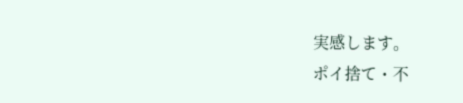実感します。
ポイ捨て・不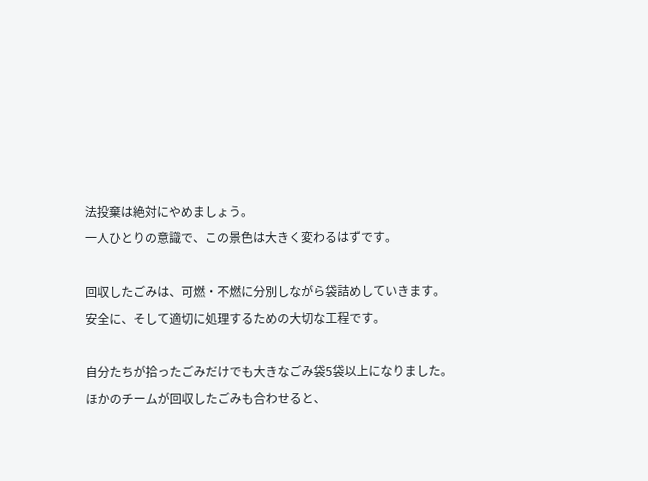法投棄は絶対にやめましょう。
一人ひとりの意識で、この景色は大きく変わるはずです。

回収したごみは、可燃・不燃に分別しながら袋詰めしていきます。
安全に、そして適切に処理するための大切な工程です。

自分たちが拾ったごみだけでも大きなごみ袋5袋以上になりました。
ほかのチームが回収したごみも合わせると、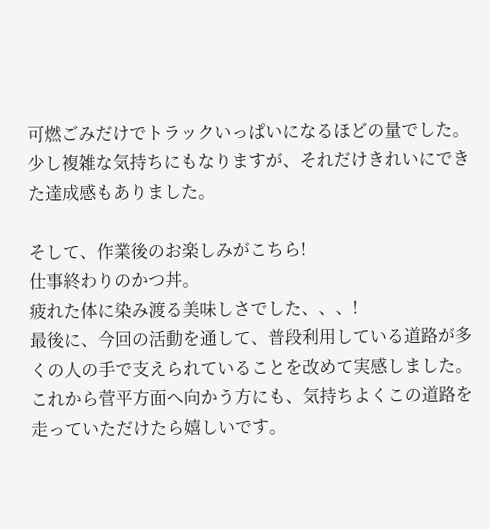可燃ごみだけでトラックいっぱいになるほどの量でした。
少し複雑な気持ちにもなりますが、それだけきれいにできた達成感もありました。

そして、作業後のお楽しみがこちら!
仕事終わりのかつ丼。
疲れた体に染み渡る美味しさでした、、、!
最後に、今回の活動を通して、普段利用している道路が多くの人の手で支えられていることを改めて実感しました。
これから菅平方面へ向かう方にも、気持ちよくこの道路を走っていただけたら嬉しいです。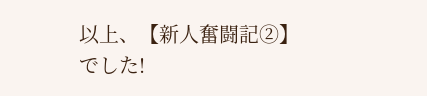以上、【新人奮闘記②】でした!